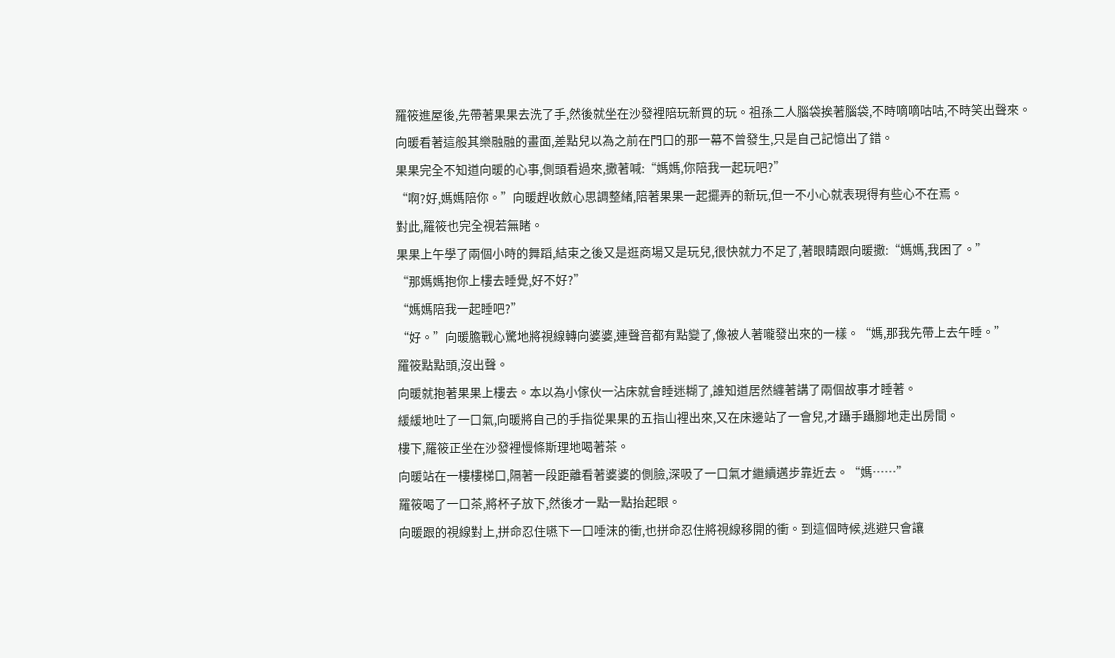羅筱進屋後,先帶著果果去洗了手,然後就坐在沙發裡陪玩新買的玩。祖孫二人腦袋挨著腦袋,不時嘀嘀咕咕,不時笑出聲來。
向暖看著這般其樂融融的畫面,差點兒以為之前在門口的那一幕不曾發生,只是自己記憶出了錯。
果果完全不知道向暖的心事,側頭看過來,撒著喊:“媽媽,你陪我一起玩吧?”
“啊?好,媽媽陪你。”向暖趕收斂心思調整緒,陪著果果一起擺弄的新玩,但一不小心就表現得有些心不在焉。
對此,羅筱也完全視若無睹。
果果上午學了兩個小時的舞蹈,結束之後又是逛商場又是玩兒,很快就力不足了,著眼睛跟向暖撒:“媽媽,我困了。”
“那媽媽抱你上樓去睡覺,好不好?”
“媽媽陪我一起睡吧?”
“好。”向暖膽戰心驚地將視線轉向婆婆,連聲音都有點變了,像被人著嚨發出來的一樣。“媽,那我先帶上去午睡。”
羅筱點點頭,沒出聲。
向暖就抱著果果上樓去。本以為小傢伙一沾床就會睡迷糊了,誰知道居然纏著講了兩個故事才睡著。
緩緩地吐了一口氣,向暖將自己的手指從果果的五指山裡出來,又在床邊站了一會兒,才躡手躡腳地走出房間。
樓下,羅筱正坐在沙發裡慢條斯理地喝著茶。
向暖站在一樓樓梯口,隔著一段距離看著婆婆的側臉,深吸了一口氣才繼續邁步靠近去。“媽……”
羅筱喝了一口茶,將杯子放下,然後才一點一點抬起眼。
向暖跟的視線對上,拼命忍住嚥下一口唾沫的衝,也拼命忍住將視線移開的衝。到這個時候,逃避只會讓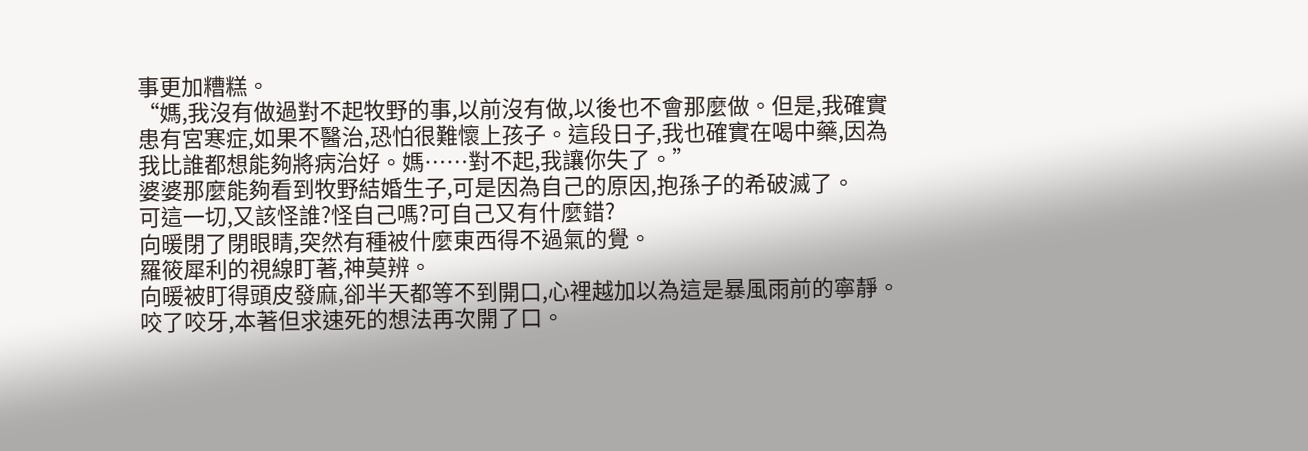事更加糟糕。
“媽,我沒有做過對不起牧野的事,以前沒有做,以後也不會那麼做。但是,我確實患有宮寒症,如果不醫治,恐怕很難懷上孩子。這段日子,我也確實在喝中藥,因為我比誰都想能夠將病治好。媽……對不起,我讓你失了。”
婆婆那麼能夠看到牧野結婚生子,可是因為自己的原因,抱孫子的希破滅了。
可這一切,又該怪誰?怪自己嗎?可自己又有什麼錯?
向暖閉了閉眼睛,突然有種被什麼東西得不過氣的覺。
羅筱犀利的視線盯著,神莫辨。
向暖被盯得頭皮發麻,卻半天都等不到開口,心裡越加以為這是暴風雨前的寧靜。咬了咬牙,本著但求速死的想法再次開了口。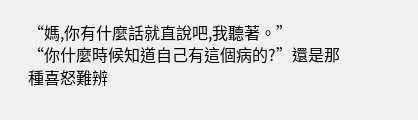“媽,你有什麼話就直說吧,我聽著。”
“你什麼時候知道自己有這個病的?”還是那種喜怒難辨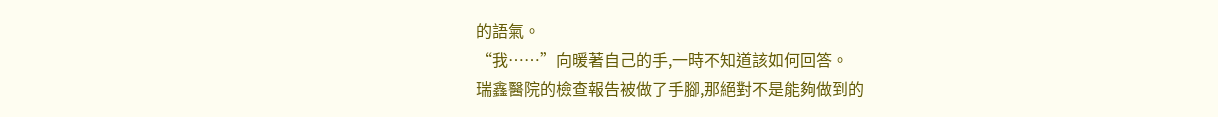的語氣。
“我……”向暖著自己的手,一時不知道該如何回答。
瑞鑫醫院的檢查報告被做了手腳,那絕對不是能夠做到的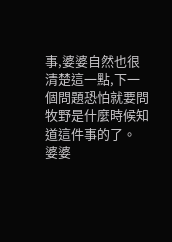事,婆婆自然也很清楚這一點,下一個問題恐怕就要問牧野是什麼時候知道這件事的了。
婆婆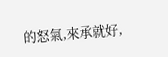的怒氣,來承就好,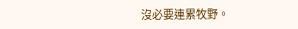沒必要連累牧野。